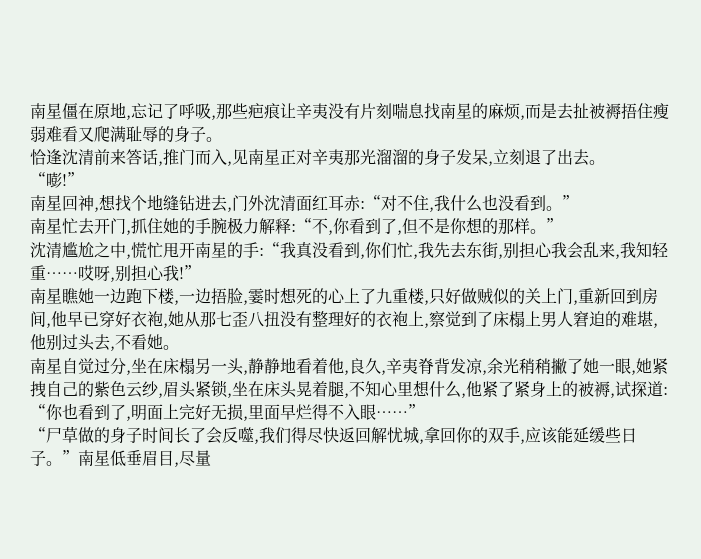南星僵在原地,忘记了呼吸,那些疤痕让辛夷没有片刻喘息找南星的麻烦,而是去扯被褥捂住瘦弱难看又爬满耻辱的身子。
恰逢沈清前来答话,推门而入,见南星正对辛夷那光溜溜的身子发呆,立刻退了出去。
“嘭!”
南星回神,想找个地缝钻进去,门外沈清面红耳赤:“对不住,我什么也没看到。”
南星忙去开门,抓住她的手腕极力解释:“不,你看到了,但不是你想的那样。”
沈清尴尬之中,慌忙甩开南星的手:“我真没看到,你们忙,我先去东街,别担心我会乱来,我知轻重……哎呀,别担心我!”
南星瞧她一边跑下楼,一边捂脸,霎时想死的心上了九重楼,只好做贼似的关上门,重新回到房间,他早已穿好衣袍,她从那七歪八扭没有整理好的衣袍上,察觉到了床榻上男人窘迫的难堪,他别过头去,不看她。
南星自觉过分,坐在床榻另一头,静静地看着他,良久,辛夷脊背发凉,余光稍稍撇了她一眼,她紧拽自己的紫色云纱,眉头紧锁,坐在床头晃着腿,不知心里想什么,他紧了紧身上的被褥,试探道:
“你也看到了,明面上完好无损,里面早烂得不入眼……”
“尸草做的身子时间长了会反噬,我们得尽快返回解忧城,拿回你的双手,应该能延缓些日子。”南星低垂眉目,尽量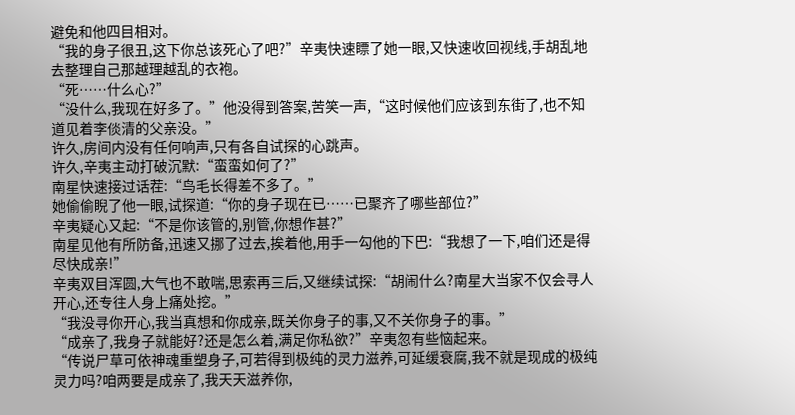避免和他四目相对。
“我的身子很丑,这下你总该死心了吧?”辛夷快速瞟了她一眼,又快速收回视线,手胡乱地去整理自己那越理越乱的衣袍。
“死……什么心?”
“没什么,我现在好多了。”他没得到答案,苦笑一声,“这时候他们应该到东街了,也不知道见着李倓清的父亲没。”
许久,房间内没有任何响声,只有各自试探的心跳声。
许久,辛夷主动打破沉默:“蛮蛮如何了?”
南星快速接过话茬:“鸟毛长得差不多了。”
她偷偷睨了他一眼,试探道:“你的身子现在已……已聚齐了哪些部位?”
辛夷疑心又起:“不是你该管的,别管,你想作甚?”
南星见他有所防备,迅速又挪了过去,挨着他,用手一勾他的下巴:“我想了一下,咱们还是得尽快成亲!”
辛夷双目浑圆,大气也不敢喘,思索再三后,又继续试探:“胡闹什么?南星大当家不仅会寻人开心,还专往人身上痛处挖。”
“我没寻你开心,我当真想和你成亲,既关你身子的事,又不关你身子的事。”
“成亲了,我身子就能好?还是怎么着,满足你私欲?”辛夷忽有些恼起来。
“传说尸草可依神魂重塑身子,可若得到极纯的灵力滋养,可延缓衰腐,我不就是现成的极纯灵力吗?咱两要是成亲了,我天天滋养你,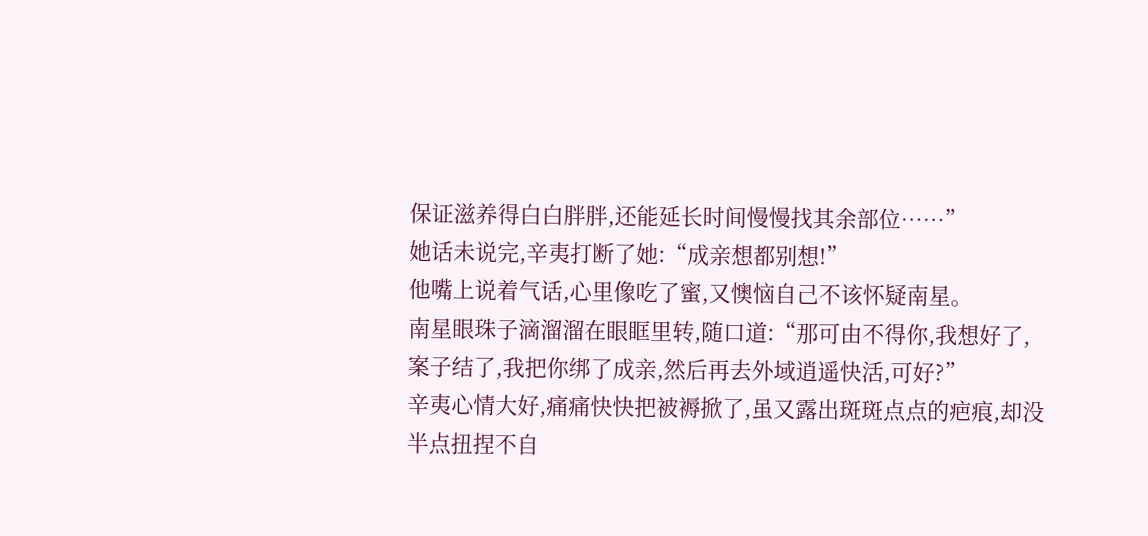保证滋养得白白胖胖,还能延长时间慢慢找其余部位……”
她话未说完,辛夷打断了她:“成亲想都别想!”
他嘴上说着气话,心里像吃了蜜,又懊恼自己不该怀疑南星。
南星眼珠子滴溜溜在眼眶里转,随口道:“那可由不得你,我想好了,案子结了,我把你绑了成亲,然后再去外域逍遥快活,可好?”
辛夷心情大好,痛痛快快把被褥掀了,虽又露出斑斑点点的疤痕,却没半点扭捏不自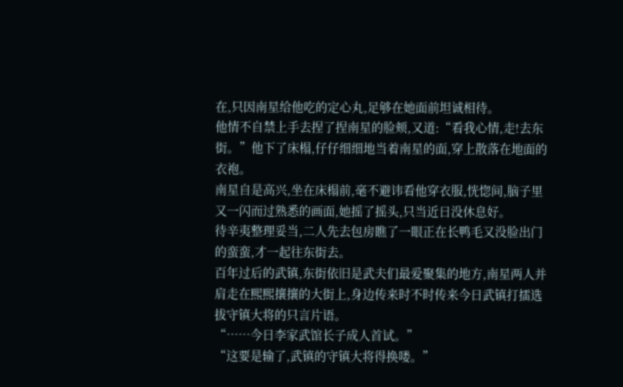在,只因南星给他吃的定心丸,足够在她面前坦诚相待。
他情不自禁上手去捏了捏南星的脸颊,又道:“看我心情,走!去东街。”他下了床榻,仔仔细细地当着南星的面,穿上散落在地面的衣袍。
南星自是高兴,坐在床榻前,毫不避讳看他穿衣服,恍惚间,脑子里又一闪而过熟悉的画面,她摇了摇头,只当近日没休息好。
待辛夷整理妥当,二人先去包房瞧了一眼正在长鸭毛又没脸出门的蛮蛮,才一起往东街去。
百年过后的武镇,东街依旧是武夫们最爱聚集的地方,南星两人并肩走在熙熙攘攘的大街上,身边传来时不时传来今日武镇打擂选拔守镇大将的只言片语。
“……今日李家武馆长子成人首试。”
“这要是输了,武镇的守镇大将得换喽。”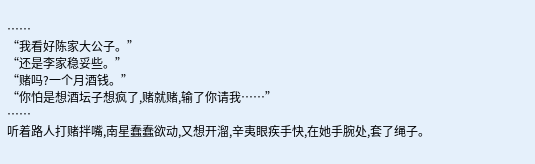……
“我看好陈家大公子。”
“还是李家稳妥些。”
“赌吗?一个月酒钱。”
“你怕是想酒坛子想疯了,赌就赌,输了你请我……”
……
听着路人打赌拌嘴,南星蠢蠢欲动,又想开溜,辛夷眼疾手快,在她手腕处,套了绳子。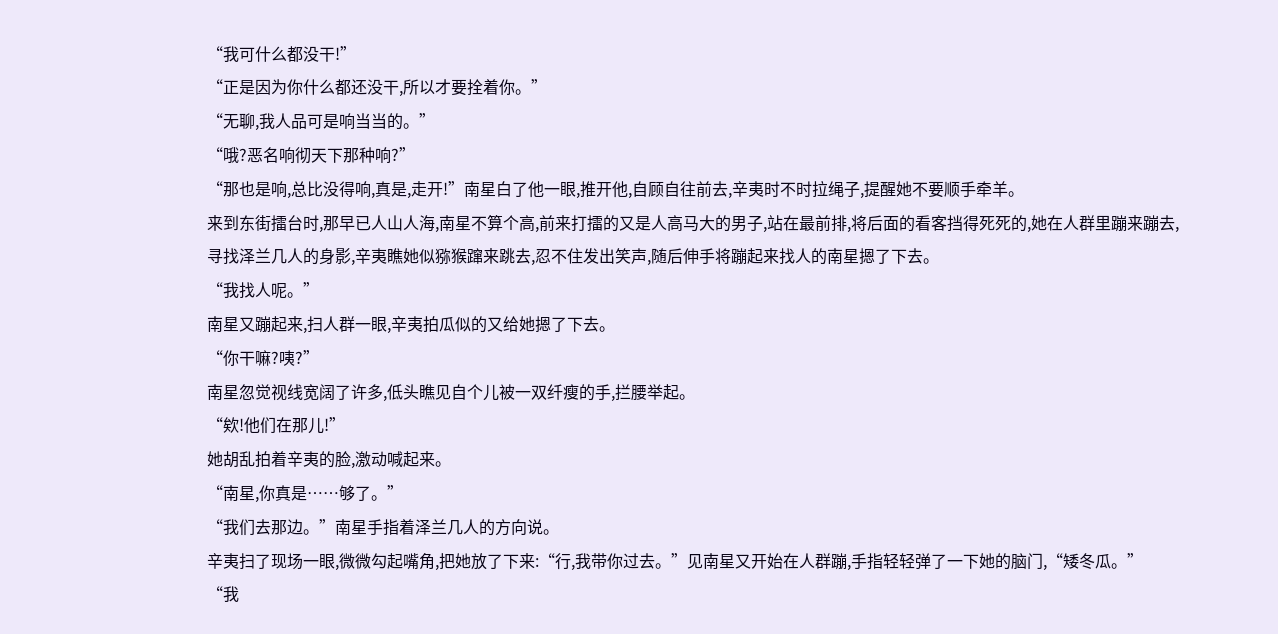“我可什么都没干!”
“正是因为你什么都还没干,所以才要拴着你。”
“无聊,我人品可是响当当的。”
“哦?恶名响彻天下那种响?”
“那也是响,总比没得响,真是,走开!”南星白了他一眼,推开他,自顾自往前去,辛夷时不时拉绳子,提醒她不要顺手牵羊。
来到东街擂台时,那早已人山人海,南星不算个高,前来打擂的又是人高马大的男子,站在最前排,将后面的看客挡得死死的,她在人群里蹦来蹦去,寻找泽兰几人的身影,辛夷瞧她似猕猴蹿来跳去,忍不住发出笑声,随后伸手将蹦起来找人的南星摁了下去。
“我找人呢。”
南星又蹦起来,扫人群一眼,辛夷拍瓜似的又给她摁了下去。
“你干嘛?咦?”
南星忽觉视线宽阔了许多,低头瞧见自个儿被一双纤瘦的手,拦腰举起。
“欸!他们在那儿!”
她胡乱拍着辛夷的脸,激动喊起来。
“南星,你真是……够了。”
“我们去那边。”南星手指着泽兰几人的方向说。
辛夷扫了现场一眼,微微勾起嘴角,把她放了下来:“行,我带你过去。”见南星又开始在人群蹦,手指轻轻弹了一下她的脑门,“矮冬瓜。”
“我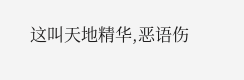这叫天地精华,恶语伤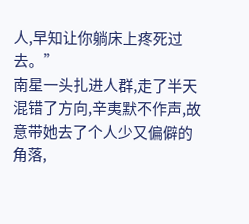人,早知让你躺床上疼死过去。”
南星一头扎进人群,走了半天混错了方向,辛夷默不作声,故意带她去了个人少又偏僻的角落,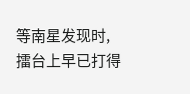等南星发现时,擂台上早已打得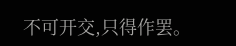不可开交,只得作罢。